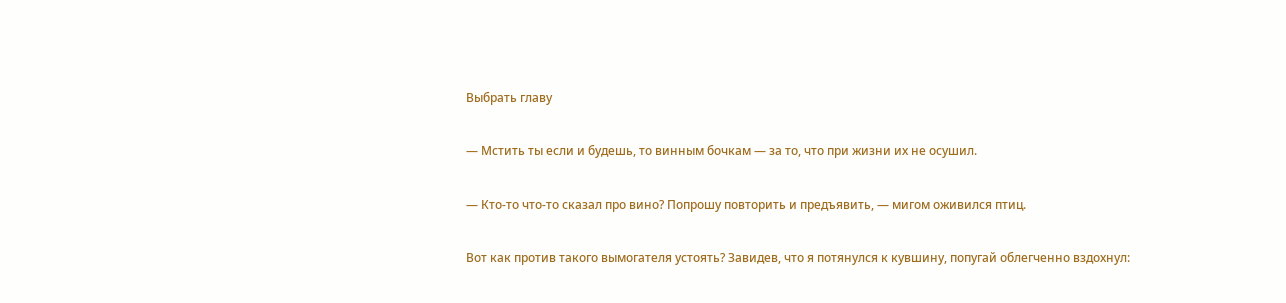Выбрать главу

— Мстить ты если и будешь, то винным бочкам — за то, что при жизни их не осушил.

— Кто-то что-то сказал про вино? Попрошу повторить и предъявить, — мигом оживился птиц.

Вот как против такого вымогателя устоять? Завидев, что я потянулся к кувшину, попугай облегченно вздохнул: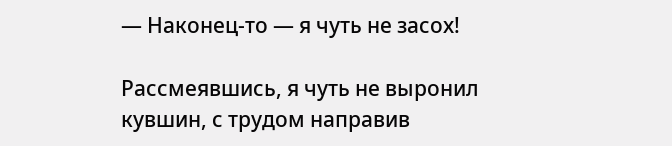— Наконец-то — я чуть не засох!

Рассмеявшись, я чуть не выронил кувшин, с трудом направив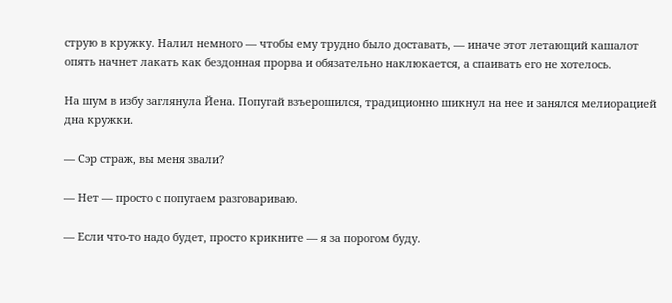струю в кружку. Налил немного — чтобы ему трудно было доставать, — иначе этот летающий кашалот опять начнет лакать как бездонная прорва и обязательно наклюкается, а спаивать его не хотелось.

На шум в избу заглянула Йена. Попугай взъерошился, традиционно шикнул на нее и занялся мелиорацией дна кружки.

— Сэр страж, вы меня звали?

— Нет — просто с попугаем разговариваю.

— Если что-то надо будет, просто крикните — я за порогом буду.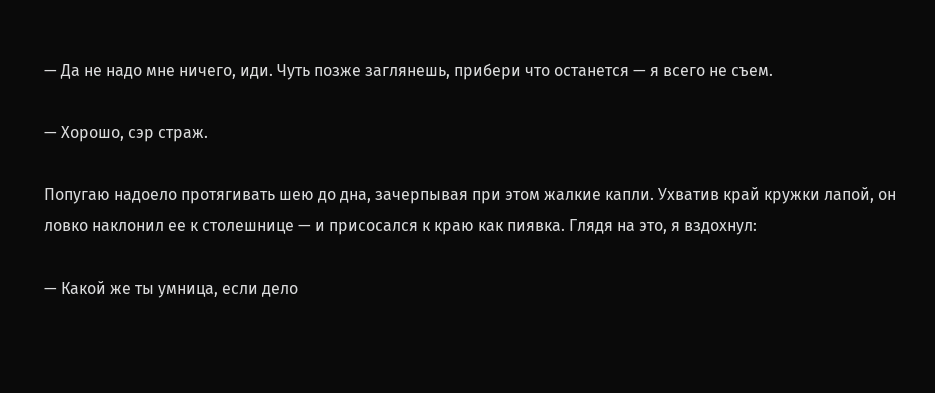— Да не надо мне ничего, иди. Чуть позже заглянешь, прибери что останется — я всего не съем.

— Хорошо, сэр страж.

Попугаю надоело протягивать шею до дна, зачерпывая при этом жалкие капли. Ухватив край кружки лапой, он ловко наклонил ее к столешнице — и присосался к краю как пиявка. Глядя на это, я вздохнул:

— Какой же ты умница, если дело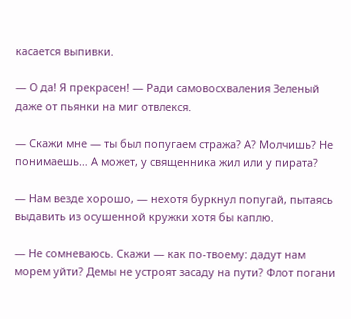касается выпивки.

— О да! Я прекрасен! — Ради самовосхваления Зеленый даже от пьянки на миг отвлекся.

— Скажи мне — ты был попугаем стража? А? Молчишь? Не понимаешь… А может, у священника жил или у пирата?

— Нам везде хорошо, — нехотя буркнул попугай, пытаясь выдавить из осушенной кружки хотя бы каплю.

— Не сомневаюсь. Скажи — как по-твоему: дадут нам морем уйти? Демы не устроят засаду на пути? Флот погани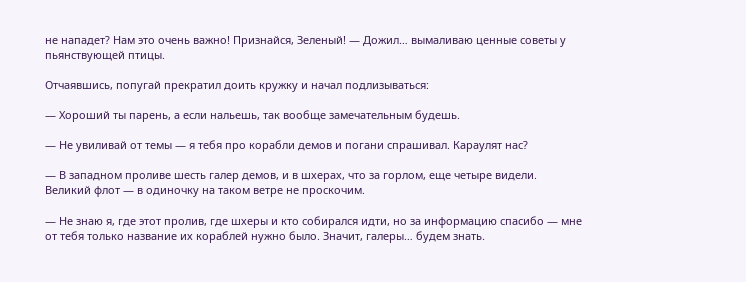не нападет? Нам это очень важно! Признайся, Зеленый! — Дожил… вымаливаю ценные советы у пьянствующей птицы.

Отчаявшись, попугай прекратил доить кружку и начал подлизываться:

— Хороший ты парень, а если нальешь, так вообще замечательным будешь.

— Не увиливай от темы — я тебя про корабли демов и погани спрашивал. Караулят нас?

— В западном проливе шесть галер демов, и в шхерах, что за горлом, еще четыре видели. Великий флот — в одиночку на таком ветре не проскочим.

— Не знаю я, где этот пролив, где шхеры и кто собирался идти, но за информацию спасибо — мне от тебя только название их кораблей нужно было. Значит, галеры… будем знать.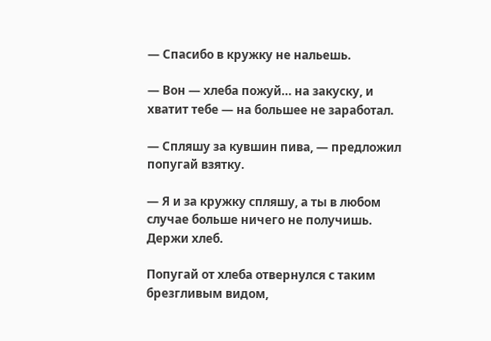— Спасибо в кружку не нальешь.

— Вон — хлеба пожуй… на закуску, и хватит тебе — на большее не заработал.

— Спляшу за кувшин пива, — предложил попугай взятку.

— Я и за кружку спляшу, а ты в любом случае больше ничего не получишь. Держи хлеб.

Попугай от хлеба отвернулся с таким брезгливым видом,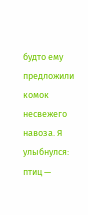будто ему предложили комок несвежего навоза. Я улыбнулся: птиц —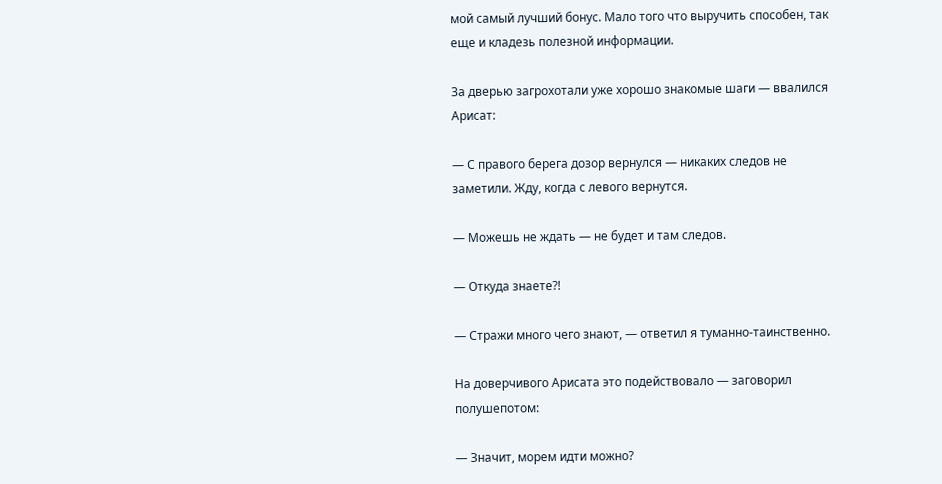мой самый лучший бонус. Мало того что выручить способен, так еще и кладезь полезной информации.

За дверью загрохотали уже хорошо знакомые шаги — ввалился Арисат:

— С правого берега дозор вернулся — никаких следов не заметили. Жду, когда с левого вернутся.

— Можешь не ждать — не будет и там следов.

— Откуда знаете?!

— Стражи много чего знают, — ответил я туманно-таинственно.

На доверчивого Арисата это подействовало — заговорил полушепотом:

— Значит, морем идти можно?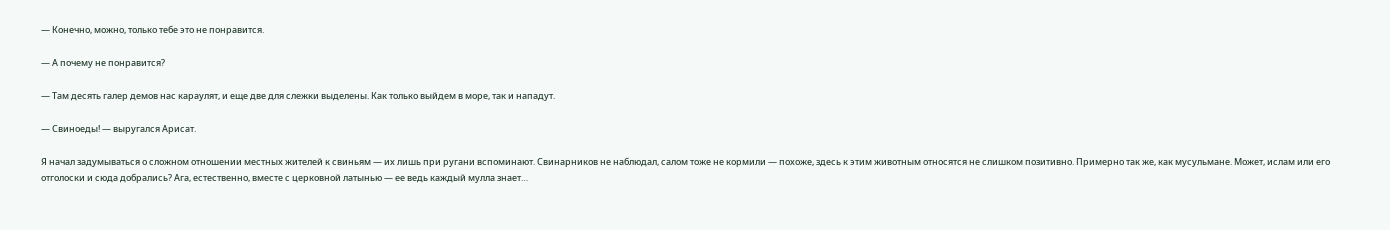— Конечно, можно, только тебе это не понравится.

— А почему не понравится?

— Там десять галер демов нас караулят, и еще две для слежки выделены. Как только выйдем в море, так и нападут.

— Свиноеды! — выругался Арисат.

Я начал задумываться о сложном отношении местных жителей к свиньям — их лишь при ругани вспоминают. Свинарников не наблюдал, салом тоже не кормили — похоже, здесь к этим животным относятся не слишком позитивно. Примерно так же, как мусульмане. Может, ислам или его отголоски и сюда добрались? Ага, естественно, вместе с церковной латынью — ее ведь каждый мулла знает…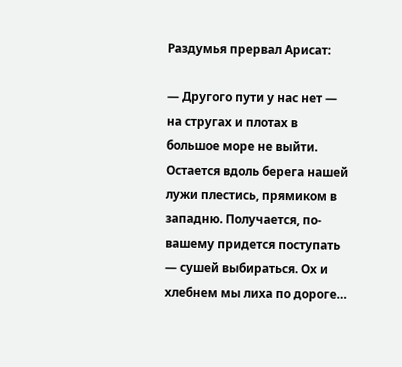Раздумья прервал Арисат:

— Другого пути у нас нет — на стругах и плотах в большое море не выйти. Остается вдоль берега нашей лужи плестись, прямиком в западню. Получается, по-вашему придется поступать — сушей выбираться. Ох и хлебнем мы лиха по дороге…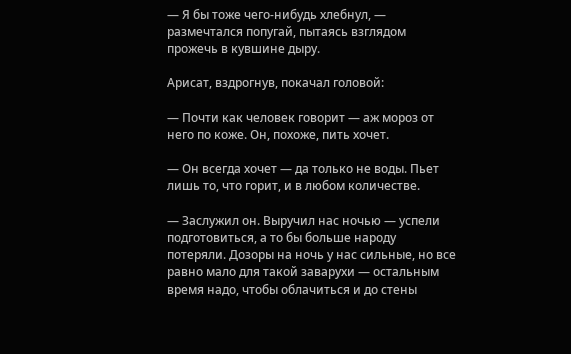— Я бы тоже чего-нибудь хлебнул, — размечтался попугай, пытаясь взглядом прожечь в кувшине дыру.

Арисат, вздрогнув, покачал головой:

— Почти как человек говорит — аж мороз от него по коже. Он, похоже, пить хочет.

— Он всегда хочет — да только не воды. Пьет лишь то, что горит, и в любом количестве.

— Заслужил он. Выручил нас ночью — успели подготовиться, а то бы больше народу потеряли. Дозоры на ночь у нас сильные, но все равно мало для такой заварухи — остальным время надо, чтобы облачиться и до стены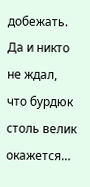добежать. Да и никто не ждал, что бурдюк столь велик окажется…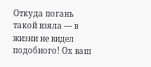Откуда погань такой взяла — в жизни не видел подобного! Ох ваш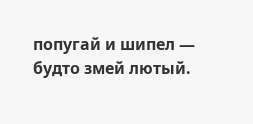попугай и шипел — будто змей лютый.